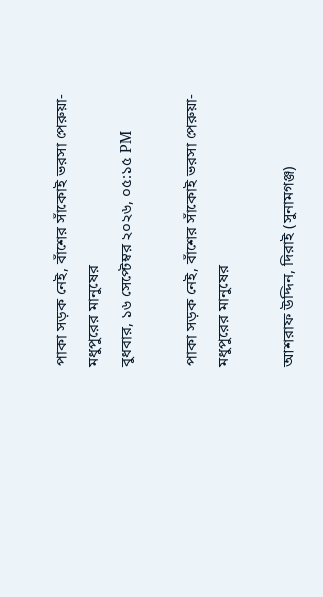পাকা সড়ক নেই, বাঁশের সাঁকোই ভরসা পেরুয়া-মধুপুরের মানুষের
বুধবার, ১৬ সেপ্টেম্বর ২০২৬, ০৫:১৫ PM

পাকা সড়ক নেই, বাঁশের সাঁকোই ভরসা পেরুয়া-মধুপুরের মানুষের

আশরাফ উদ্দিন, দিরাই (সুনামগঞ্জ)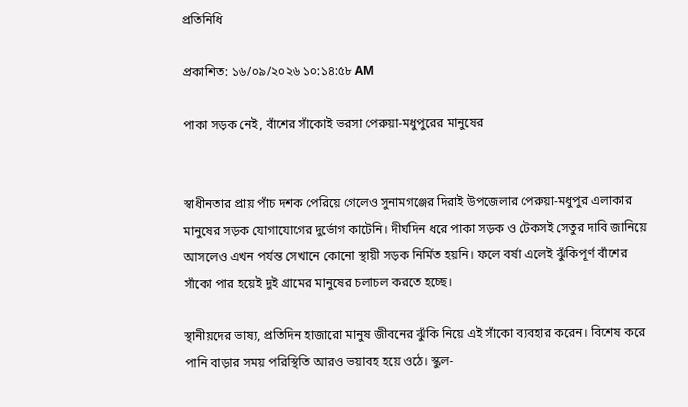প্রতিনিধি

প্রকাশিত: ১৬/০৯/২০২৬ ১০:১৪:৫৮ AM

পাকা সড়ক নেই, বাঁশের সাঁকোই ভরসা পেরুয়া-মধুপুরের মানুষের


স্বাধীনতার প্রায় পাঁচ দশক পেরিয়ে গেলেও সুনামগঞ্জের দিরাই উপজেলার পেরুয়া-মধুপুর এলাকার মানুষের সড়ক যোগাযোগের দুর্ভোগ কাটেনি। দীর্ঘদিন ধরে পাকা সড়ক ও টেকসই সেতুর দাবি জানিয়ে আসলেও এখন পর্যন্ত সেখানে কোনো স্থায়ী সড়ক নির্মিত হয়নি। ফলে বর্ষা এলেই ঝুঁকিপূর্ণ বাঁশের সাঁকো পার হয়েই দুই গ্রামের মানুষের চলাচল করতে হচ্ছে।

স্থানীয়দের ভাষ্য, প্রতিদিন হাজারো মানুষ জীবনের ঝুঁকি নিয়ে এই সাঁকো ব্যবহার করেন। বিশেষ করে পানি বাড়ার সময় পরিস্থিতি আরও ভয়াবহ হয়ে ওঠে। স্কুল-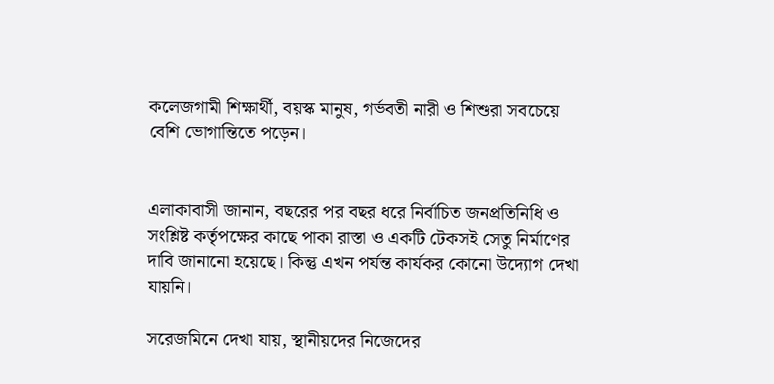কলেজগামী শিক্ষার্থী, বয়স্ক মানুষ, গর্ভবতী নারী ও শিশুরা সবচেয়ে বেশি ভোগান্তিতে পড়েন।


এলাকাবাসী জানান, বছরের পর বছর ধরে নির্বাচিত জনপ্রতিনিধি ও সংশ্লিষ্ট কর্তৃপক্ষের কাছে পাকা রাস্তা ও একটি টেকসই সেতু নির্মাণের দাবি জানানো হয়েছে। কিন্তু এখন পর্যন্ত কার্যকর কোনো উদ্যোগ দেখা যায়নি।

সরেজমিনে দেখা যায়, স্থানীয়দের নিজেদের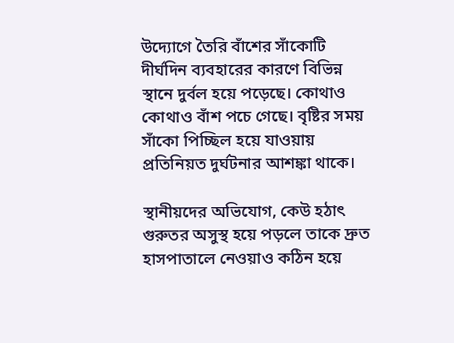উদ্যোগে তৈরি বাঁশের সাঁকোটি দীর্ঘদিন ব্যবহারের কারণে বিভিন্ন স্থানে দুর্বল হয়ে পড়েছে। কোথাও কোথাও বাঁশ পচে গেছে। বৃষ্টির সময় সাঁকো পিচ্ছিল হয়ে যাওয়ায় প্রতিনিয়ত দুর্ঘটনার আশঙ্কা থাকে।

স্থানীয়দের অভিযোগ, কেউ হঠাৎ গুরুতর অসুস্থ হয়ে পড়লে তাকে দ্রুত হাসপাতালে নেওয়াও কঠিন হয়ে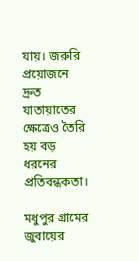যায়। জরুরি প্রয়োজনে দ্রুত যাতায়াতের ক্ষেত্রেও তৈরি হয় বড় ধরনের প্রতিবন্ধকতা।

মধুপুর গ্রামের জুবায়ের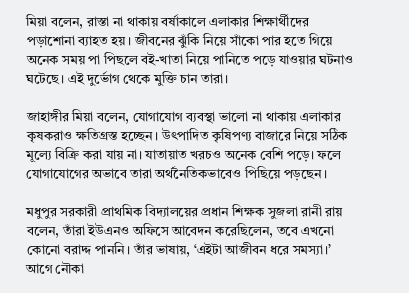মিয়া বলেন, রাস্তা না থাকায় বর্ষাকালে এলাকার শিক্ষার্থীদের পড়াশোনা ব্যাহত হয়। জীবনের ঝুঁকি নিয়ে সাঁকো পার হতে গিয়ে অনেক সময় পা পিছলে বই-খাতা নিয়ে পানিতে পড়ে যাওয়ার ঘটনাও ঘটেছে। এই দুর্ভোগ থেকে মুক্তি চান তারা।

জাহাঙ্গীর মিয়া বলেন, যোগাযোগ ব্যবস্থা ভালো না থাকায় এলাকার কৃষকরাও ক্ষতিগ্রস্ত হচ্ছেন। উৎপাদিত কৃষিপণ্য বাজারে নিয়ে সঠিক মূল্যে বিক্রি করা যায় না। যাতায়াত খরচও অনেক বেশি পড়ে। ফলে যোগাযোগের অভাবে তারা অর্থনৈতিকভাবেও পিছিয়ে পড়ছেন।

মধুপুর সরকারী প্রাথমিক বিদ্যালয়ের প্রধান শিক্ষক সুজলা রানী রায় বলেন, তাঁরা ইউএনও অফিসে আবেদন করেছিলেন, তবে এখনো কোনো বরাদ্দ পাননি। তাঁর ভাষায়, ‘এইটা আজীবন ধরে সমস্যা।’ আগে নৌকা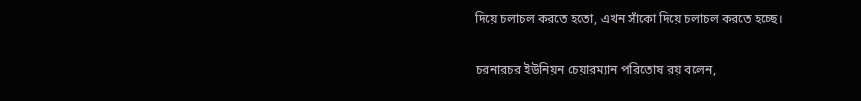দিয়ে চলাচল করতে হতো, এখন সাঁকো দিয়ে চলাচল করতে হচ্ছে।

চরনারচর ইউনিয়ন চেয়ারম্যান পরিতোষ রয় বলেন,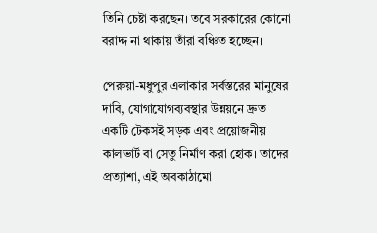তিনি চেষ্টা করছেন। তবে সরকারের কোনো বরাদ্দ না থাকায় তাঁরা বঞ্চিত হচ্ছেন।

পেরুয়া-মধুপুর এলাকার সর্বস্তরের মানুষের দাবি, যোগাযোগব্যবস্থার উন্নয়নে দ্রুত একটি টেকসই সড়ক এবং প্রয়োজনীয় কালভার্ট বা সেতু নির্মাণ করা হোক। তাদের প্রত্যাশা, এই অবকাঠামো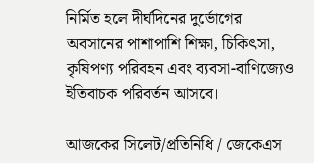নির্মিত হলে দীর্ঘদিনের দুর্ভোগের অবসানের পাশাপাশি শিক্ষা, চিকিৎসা, কৃষিপণ্য পরিবহন এবং ব্যবসা-বাণিজ্যেও ইতিবাচক পরিবর্তন আসবে।

আজকের সিলেট/প্রতিনিধি / জেকেএস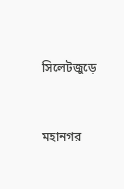সিলেটজুড়ে


মহানগর